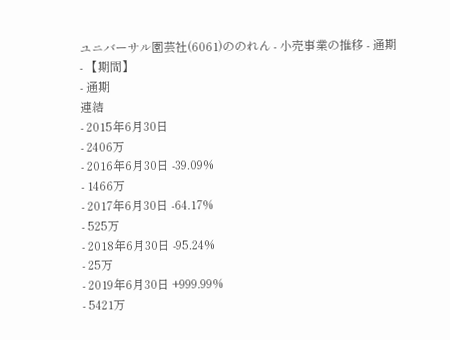ユニバーサル園芸社(6061)ののれん - 小売事業の推移 - 通期
- 【期間】
- 通期
連結
- 2015年6月30日
- 2406万
- 2016年6月30日 -39.09%
- 1466万
- 2017年6月30日 -64.17%
- 525万
- 2018年6月30日 -95.24%
- 25万
- 2019年6月30日 +999.99%
- 5421万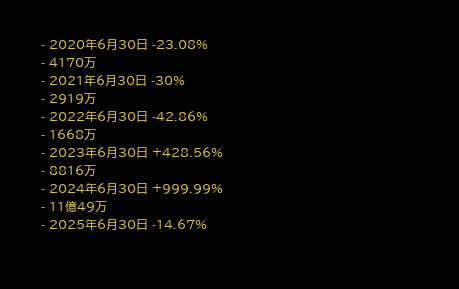- 2020年6月30日 -23.08%
- 4170万
- 2021年6月30日 -30%
- 2919万
- 2022年6月30日 -42.86%
- 1668万
- 2023年6月30日 +428.56%
- 8816万
- 2024年6月30日 +999.99%
- 11億49万
- 2025年6月30日 -14.67%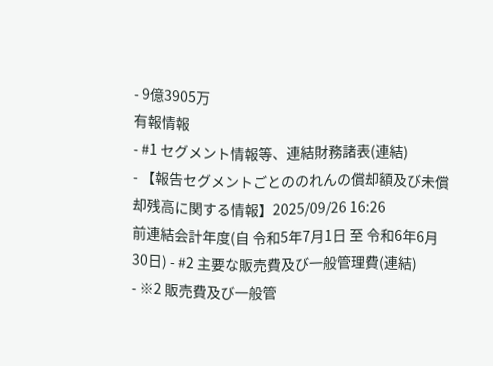- 9億3905万
有報情報
- #1 セグメント情報等、連結財務諸表(連結)
- 【報告セグメントごとののれんの償却額及び未償却残高に関する情報】2025/09/26 16:26
前連結会計年度(自 令和5年7月1日 至 令和6年6月30日) - #2 主要な販売費及び一般管理費(連結)
- ※2 販売費及び一般管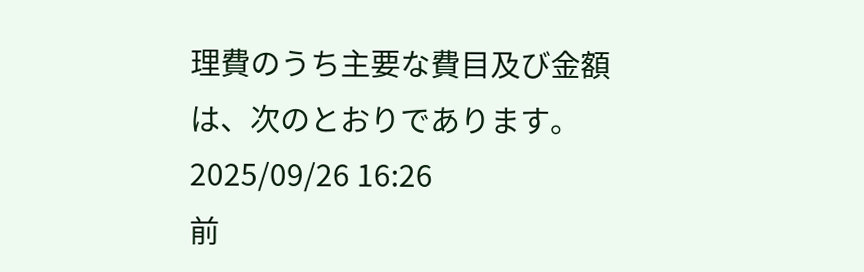理費のうち主要な費目及び金額は、次のとおりであります。2025/09/26 16:26
前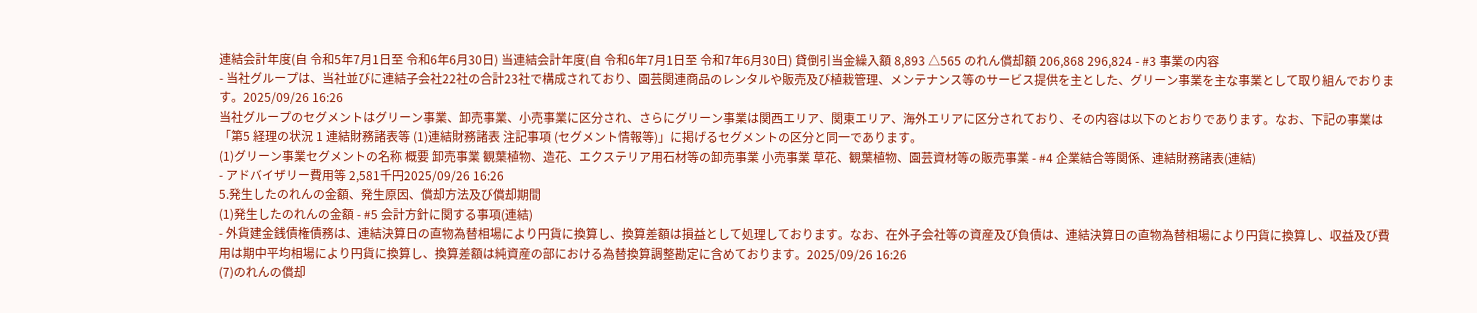連結会計年度(自 令和5年7月1日至 令和6年6月30日) 当連結会計年度(自 令和6年7月1日至 令和7年6月30日) 貸倒引当金繰入額 8,893 △565 のれん償却額 206,868 296,824 - #3 事業の内容
- 当社グループは、当社並びに連結子会社22社の合計23社で構成されており、園芸関連商品のレンタルや販売及び植栽管理、メンテナンス等のサービス提供を主とした、グリーン事業を主な事業として取り組んでおります。2025/09/26 16:26
当社グループのセグメントはグリーン事業、卸売事業、小売事業に区分され、さらにグリーン事業は関西エリア、関東エリア、海外エリアに区分されており、その内容は以下のとおりであります。なお、下記の事業は「第5 経理の状況 1 連結財務諸表等 (1)連結財務諸表 注記事項 (セグメント情報等)」に掲げるセグメントの区分と同一であります。
(1)グリーン事業セグメントの名称 概要 卸売事業 観葉植物、造花、エクステリア用石材等の卸売事業 小売事業 草花、観葉植物、園芸資材等の販売事業 - #4 企業結合等関係、連結財務諸表(連結)
- アドバイザリー費用等 2,581千円2025/09/26 16:26
5.発生したのれんの金額、発生原因、償却方法及び償却期間
(1)発生したのれんの金額 - #5 会計方針に関する事項(連結)
- 外貨建金銭債権債務は、連結決算日の直物為替相場により円貨に換算し、換算差額は損益として処理しております。なお、在外子会社等の資産及び負債は、連結決算日の直物為替相場により円貨に換算し、収益及び費用は期中平均相場により円貨に換算し、換算差額は純資産の部における為替換算調整勘定に含めております。2025/09/26 16:26
(7)のれんの償却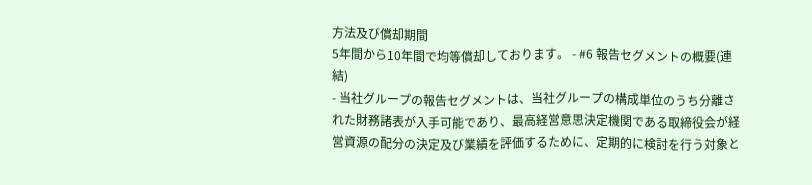方法及び償却期間
5年間から10年間で均等償却しております。 - #6 報告セグメントの概要(連結)
- 当社グループの報告セグメントは、当社グループの構成単位のうち分離された財務諸表が入手可能であり、最高経営意思決定機関である取締役会が経営資源の配分の決定及び業績を評価するために、定期的に検討を行う対象と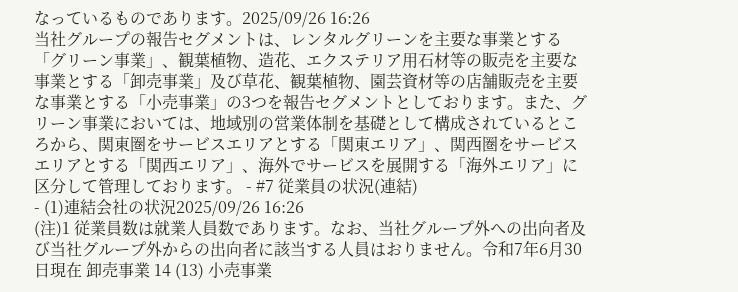なっているものであります。2025/09/26 16:26
当社グループの報告セグメントは、レンタルグリーンを主要な事業とする「グリーン事業」、観葉植物、造花、エクステリア用石材等の販売を主要な事業とする「卸売事業」及び草花、観葉植物、園芸資材等の店舗販売を主要な事業とする「小売事業」の3つを報告セグメントとしております。また、グリーン事業においては、地域別の営業体制を基礎として構成されているところから、関東圏をサービスエリアとする「関東エリア」、関西圏をサービスエリアとする「関西エリア」、海外でサービスを展開する「海外エリア」に区分して管理しております。 - #7 従業員の状況(連結)
- (1)連結会社の状況2025/09/26 16:26
(注)1 従業員数は就業人員数であります。なお、当社グループ外への出向者及び当社グループ外からの出向者に該当する人員はおりません。令和7年6月30日現在 卸売事業 14 (13) 小売事業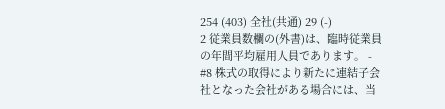254 (403) 全社(共通) 29 (-)
2 従業員数欄の(外書)は、臨時従業員の年間平均雇用人員であります。 - #8 株式の取得により新たに連結子会社となった会社がある場合には、当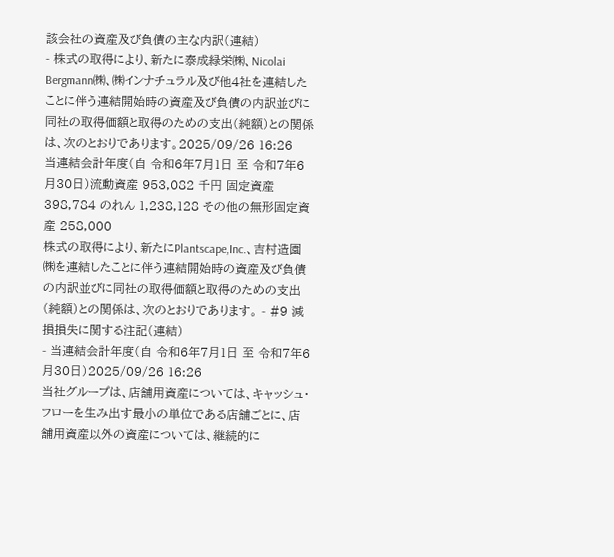該会社の資産及び負債の主な内訳(連結)
- 株式の取得により、新たに泰成緑栄㈱、Nicolai Bergmann㈱、㈱インナチュラル及び他4社を連結したことに伴う連結開始時の資産及び負債の内訳並びに同社の取得価額と取得のための支出(純額)との関係は、次のとおりであります。2025/09/26 16:26
当連結会計年度(自 令和6年7月1日 至 令和7年6月30日)流動資産 953,082 千円 固定資産 398,784 のれん 1,238,128 その他の無形固定資産 258,000
株式の取得により、新たにPlantscape,Inc.、吉村造園㈱を連結したことに伴う連結開始時の資産及び負債の内訳並びに同社の取得価額と取得のための支出(純額)との関係は、次のとおりであります。 - #9 減損損失に関する注記(連結)
- 当連結会計年度(自 令和6年7月1日 至 令和7年6月30日)2025/09/26 16:26
当社グループは、店舗用資産については、キャッシュ・フローを生み出す最小の単位である店舗ごとに、店舗用資産以外の資産については、継続的に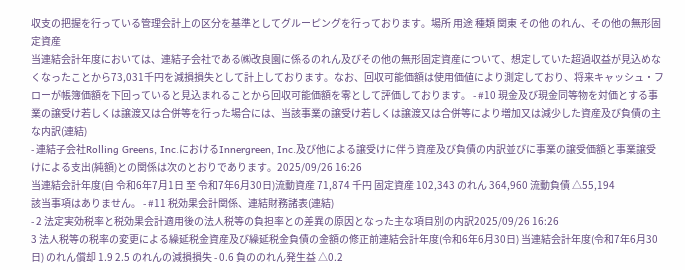収支の把握を行っている管理会計上の区分を基準としてグルーピングを行っております。場所 用途 種類 関東 その他 のれん、その他の無形固定資産
当連結会計年度においては、連結子会社である㈱改良園に係るのれん及びその他の無形固定資産について、想定していた超過収益が見込めなくなったことから73,031千円を減損損失として計上しております。なお、回収可能価額は使用価値により測定しており、将来キャッシュ・フローが帳簿価額を下回っていると見込まれることから回収可能価額を零として評価しております。 - #10 現金及び現金同等物を対価とする事業の譲受け若しくは譲渡又は合併等を行った場合には、当該事業の譲受け若しくは譲渡又は合併等により増加又は減少した資産及び負債の主な内訳(連結)
- 連結子会社Rolling Greens, Inc.におけるInnergreen, Inc.及び他による譲受けに伴う資産及び負債の内訳並びに事業の譲受価額と事業譲受けによる支出(純額)との関係は次のとおりであります。2025/09/26 16:26
当連結会計年度(自 令和6年7月1日 至 令和7年6月30日)流動資産 71,874 千円 固定資産 102,343 のれん 364,960 流動負債 △55,194
該当事項はありません。 - #11 税効果会計関係、連結財務諸表(連結)
- 2 法定実効税率と税効果会計適用後の法人税等の負担率との差異の原因となった主な項目別の内訳2025/09/26 16:26
3 法人税等の税率の変更による繰延税金資産及び繰延税金負債の金額の修正前連結会計年度(令和6年6月30日) 当連結会計年度(令和7年6月30日) のれん償却 1.9 2.5 のれんの減損損失 - 0.6 負ののれん発生益 △0.2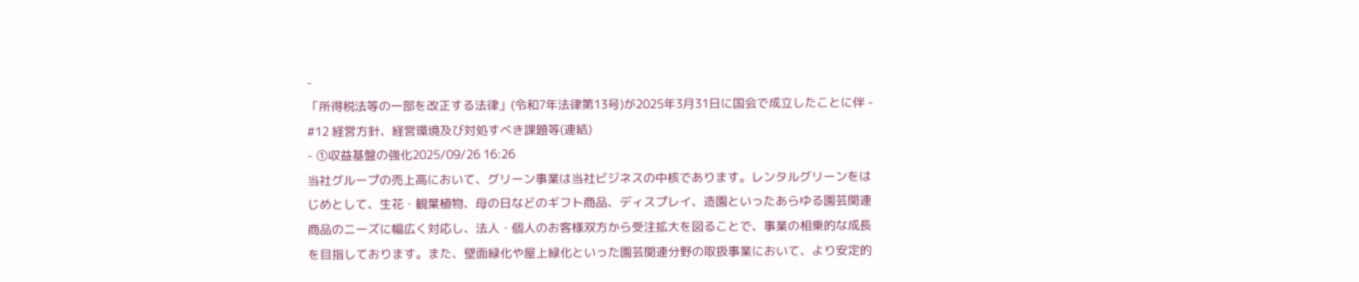-
「所得税法等の一部を改正する法律」(令和7年法律第13号)が2025年3月31日に国会で成立したことに伴 - #12 経営方針、経営環境及び対処すべき課題等(連結)
- ①収益基盤の強化2025/09/26 16:26
当社グループの売上高において、グリーン事業は当社ビジネスの中核であります。レンタルグリーンをはじめとして、生花・観葉植物、母の日などのギフト商品、ディスプレイ、造園といったあらゆる園芸関連商品のニーズに幅広く対応し、法人・個人のお客様双方から受注拡大を図ることで、事業の相乗的な成長を目指しております。また、壁面緑化や屋上緑化といった園芸関連分野の取扱事業において、より安定的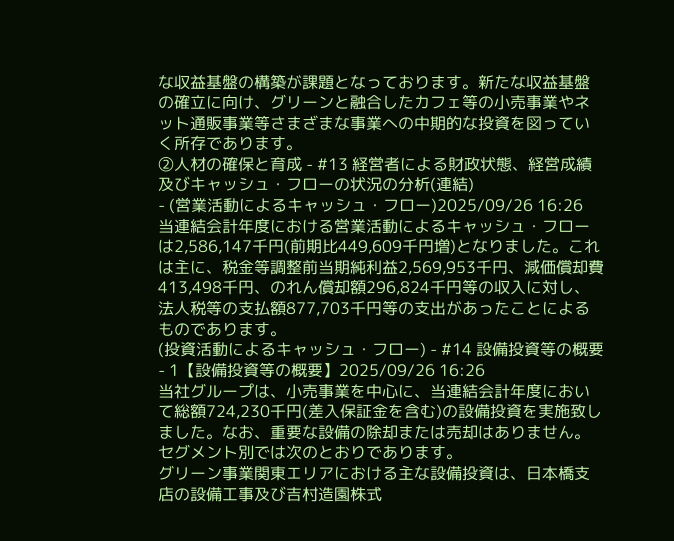な収益基盤の構築が課題となっております。新たな収益基盤の確立に向け、グリーンと融合したカフェ等の小売事業やネット通販事業等さまざまな事業への中期的な投資を図っていく所存であります。
②人材の確保と育成 - #13 経営者による財政状態、経営成績及びキャッシュ・フローの状況の分析(連結)
- (営業活動によるキャッシュ・フロー)2025/09/26 16:26
当連結会計年度における営業活動によるキャッシュ・フローは2,586,147千円(前期比449,609千円増)となりました。これは主に、税金等調整前当期純利益2,569,953千円、減価償却費413,498千円、のれん償却額296,824千円等の収入に対し、法人税等の支払額877,703千円等の支出があったことによるものであります。
(投資活動によるキャッシュ・フロー) - #14 設備投資等の概要
- 1【設備投資等の概要】2025/09/26 16:26
当社グループは、小売事業を中心に、当連結会計年度において総額724,230千円(差入保証金を含む)の設備投資を実施致しました。なお、重要な設備の除却または売却はありません。セグメント別では次のとおりであります。
グリーン事業関東エリアにおける主な設備投資は、日本橋支店の設備工事及び吉村造園株式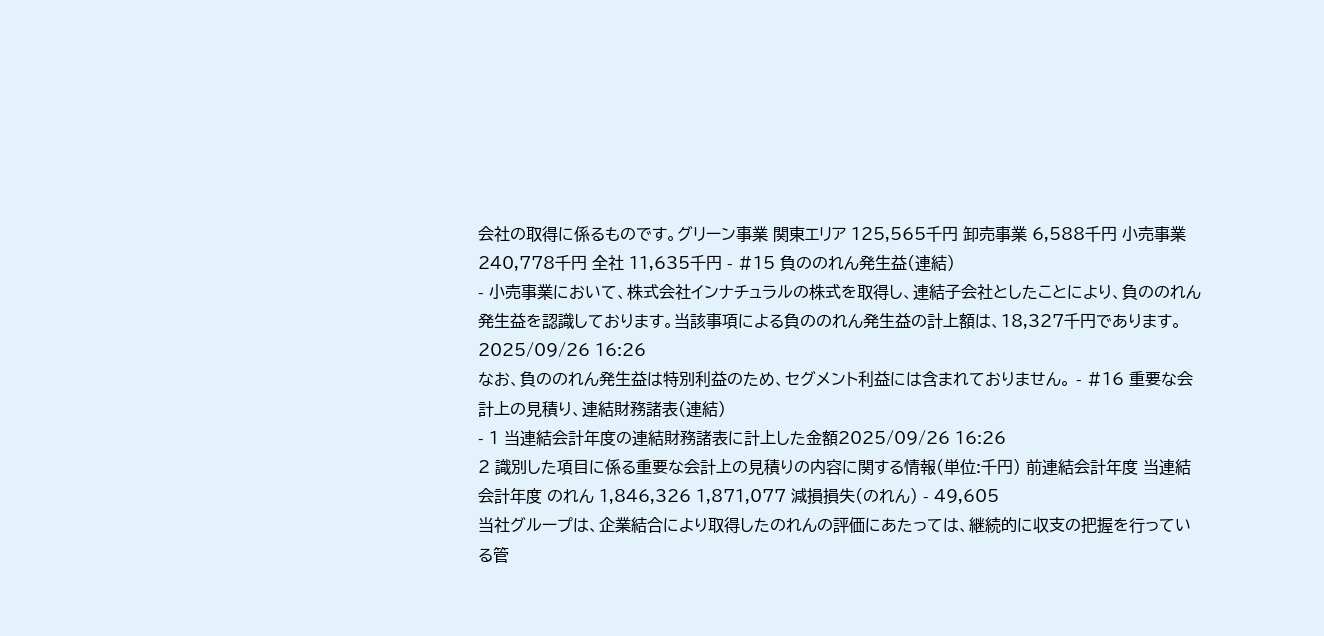会社の取得に係るものです。グリーン事業 関東エリア 125,565千円 卸売事業 6,588千円 小売事業 240,778千円 全社 11,635千円 - #15 負ののれん発生益(連結)
- 小売事業において、株式会社インナチュラルの株式を取得し、連結子会社としたことにより、負ののれん発生益を認識しております。当該事項による負ののれん発生益の計上額は、18,327千円であります。2025/09/26 16:26
なお、負ののれん発生益は特別利益のため、セグメント利益には含まれておりません。 - #16 重要な会計上の見積り、連結財務諸表(連結)
- 1 当連結会計年度の連結財務諸表に計上した金額2025/09/26 16:26
2 識別した項目に係る重要な会計上の見積りの内容に関する情報(単位:千円) 前連結会計年度 当連結会計年度 のれん 1,846,326 1,871,077 減損損失(のれん) - 49,605
当社グループは、企業結合により取得したのれんの評価にあたっては、継続的に収支の把握を行っている管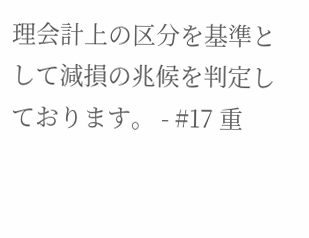理会計上の区分を基準として減損の兆候を判定しております。 - #17 重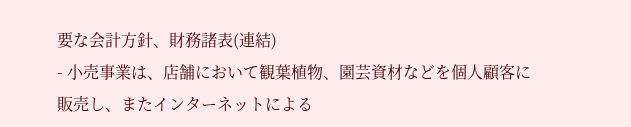要な会計方針、財務諸表(連結)
- 小売事業は、店舗において観葉植物、園芸資材などを個人顧客に販売し、またインターネットによる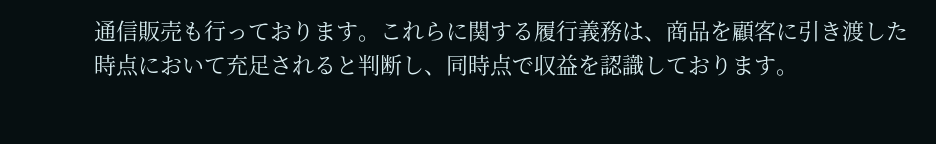通信販売も行っております。これらに関する履行義務は、商品を顧客に引き渡した時点において充足されると判断し、同時点で収益を認識しております。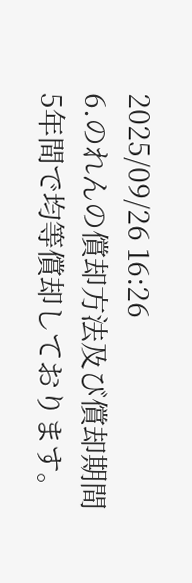2025/09/26 16:26
6.のれんの償却方法及び償却期間
5年間で均等償却しております。